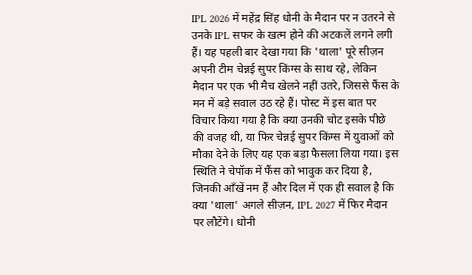IPL 2026 में महेंद्र सिंह धोनी के मैदान पर न उतरने से उनके IPL सफर के खत्म होने की अटकलें लगने लगी हैं। यह पहली बार देखा गया कि 'थाला' पूरे सीज़न अपनी टीम चेन्नई सुपर किंग्स के साथ रहे, लेकिन मैदान पर एक भी मैच खेलने नहीं उतरे, जिससे फैंस के मन में बड़े सवाल उठ रहे हैं। पोस्ट में इस बात पर विचार किया गया है कि क्या उनकी चोट इसके पीछे की वजह थी, या फिर चेन्नई सुपर किंग्स में युवाओं को मौका देने के लिए यह एक बड़ा फैसला लिया गया। इस स्थिति ने चेपॉक में फैंस को भावुक कर दिया है, जिनकी आँखें नम हैं और दिल में एक ही सवाल है कि क्या 'थाला' अगले सीज़न, IPL 2027 में फिर मैदान पर लौटेंगे। धोनी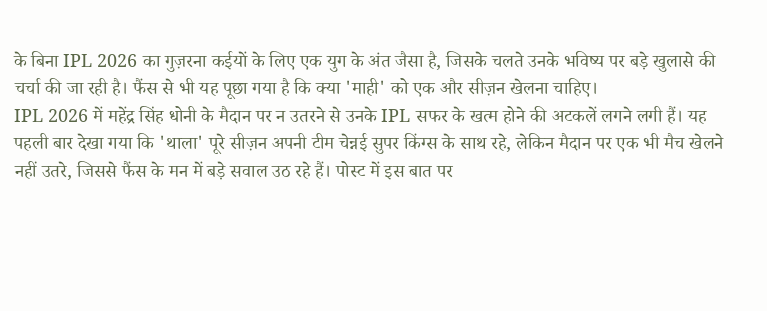के बिना IPL 2026 का गुज़रना कईयों के लिए एक युग के अंत जैसा है, जिसके चलते उनके भविष्य पर बड़े खुलासे की चर्चा की जा रही है। फैंस से भी यह पूछा गया है कि क्या 'माही' को एक और सीज़न खेलना चाहिए।
IPL 2026 में महेंद्र सिंह धोनी के मैदान पर न उतरने से उनके IPL सफर के खत्म होने की अटकलें लगने लगी हैं। यह पहली बार देखा गया कि 'थाला' पूरे सीज़न अपनी टीम चेन्नई सुपर किंग्स के साथ रहे, लेकिन मैदान पर एक भी मैच खेलने नहीं उतरे, जिससे फैंस के मन में बड़े सवाल उठ रहे हैं। पोस्ट में इस बात पर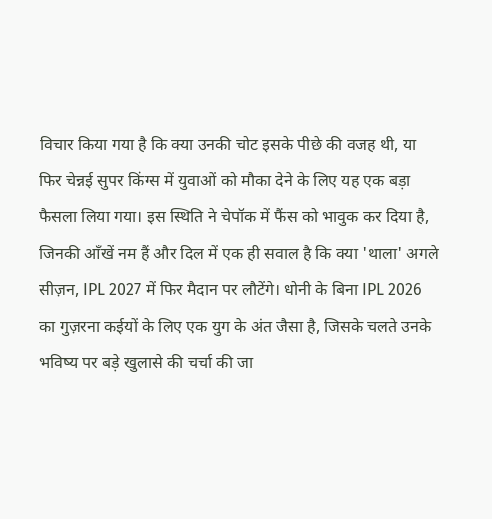विचार किया गया है कि क्या उनकी चोट इसके पीछे की वजह थी, या फिर चेन्नई सुपर किंग्स में युवाओं को मौका देने के लिए यह एक बड़ा फैसला लिया गया। इस स्थिति ने चेपॉक में फैंस को भावुक कर दिया है, जिनकी आँखें नम हैं और दिल में एक ही सवाल है कि क्या 'थाला' अगले सीज़न, IPL 2027 में फिर मैदान पर लौटेंगे। धोनी के बिना IPL 2026 का गुज़रना कईयों के लिए एक युग के अंत जैसा है, जिसके चलते उनके भविष्य पर बड़े खुलासे की चर्चा की जा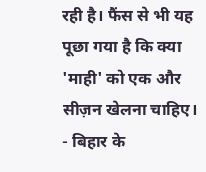रही है। फैंस से भी यह पूछा गया है कि क्या 'माही' को एक और सीज़न खेलना चाहिए।
- बिहार के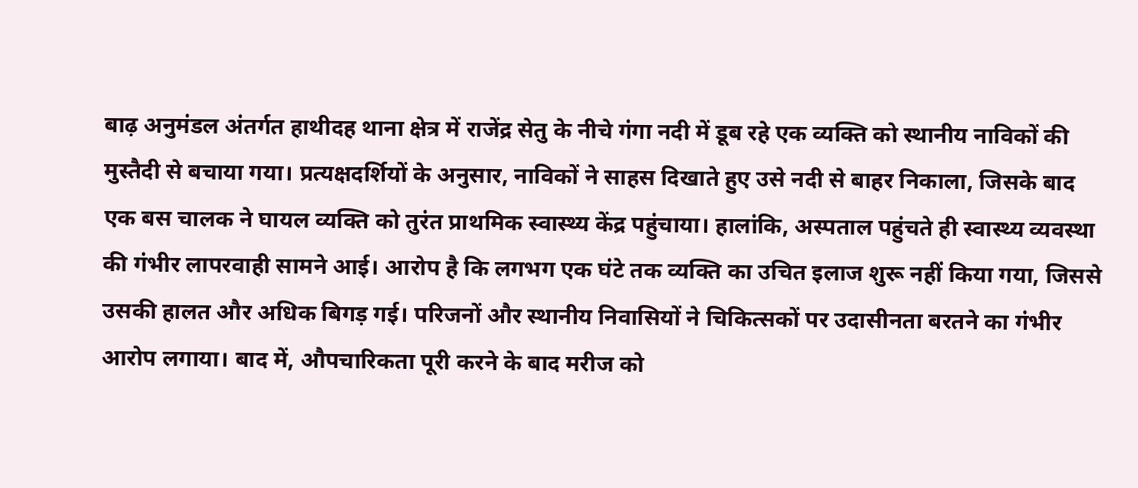बाढ़ अनुमंडल अंतर्गत हाथीदह थाना क्षेत्र में राजेंद्र सेतु के नीचे गंगा नदी में डूब रहे एक व्यक्ति को स्थानीय नाविकों की मुस्तैदी से बचाया गया। प्रत्यक्षदर्शियों के अनुसार, नाविकों ने साहस दिखाते हुए उसे नदी से बाहर निकाला, जिसके बाद एक बस चालक ने घायल व्यक्ति को तुरंत प्राथमिक स्वास्थ्य केंद्र पहुंचाया। हालांकि, अस्पताल पहुंचते ही स्वास्थ्य व्यवस्था की गंभीर लापरवाही सामने आई। आरोप है कि लगभग एक घंटे तक व्यक्ति का उचित इलाज शुरू नहीं किया गया, जिससे उसकी हालत और अधिक बिगड़ गई। परिजनों और स्थानीय निवासियों ने चिकित्सकों पर उदासीनता बरतने का गंभीर आरोप लगाया। बाद में, औपचारिकता पूरी करने के बाद मरीज को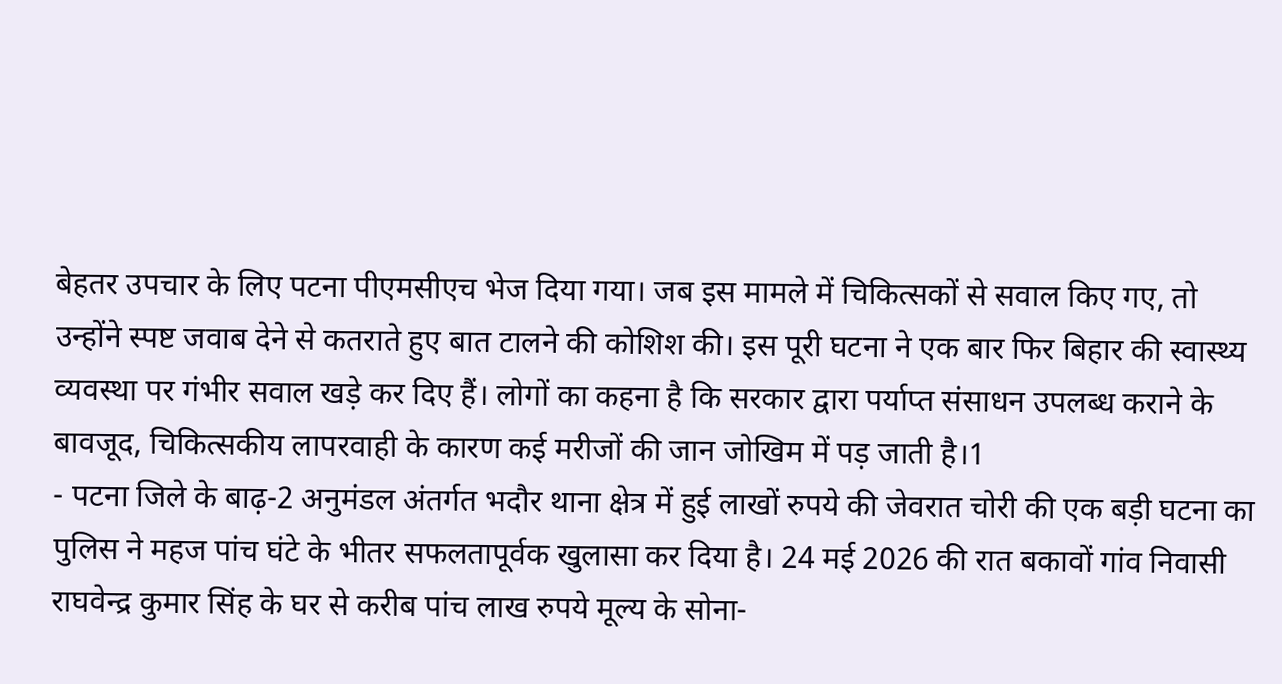बेहतर उपचार के लिए पटना पीएमसीएच भेज दिया गया। जब इस मामले में चिकित्सकों से सवाल किए गए, तो उन्होंने स्पष्ट जवाब देने से कतराते हुए बात टालने की कोशिश की। इस पूरी घटना ने एक बार फिर बिहार की स्वास्थ्य व्यवस्था पर गंभीर सवाल खड़े कर दिए हैं। लोगों का कहना है कि सरकार द्वारा पर्याप्त संसाधन उपलब्ध कराने के बावजूद, चिकित्सकीय लापरवाही के कारण कई मरीजों की जान जोखिम में पड़ जाती है।1
- पटना जिले के बाढ़-2 अनुमंडल अंतर्गत भदौर थाना क्षेत्र में हुई लाखों रुपये की जेवरात चोरी की एक बड़ी घटना का पुलिस ने महज पांच घंटे के भीतर सफलतापूर्वक खुलासा कर दिया है। 24 मई 2026 की रात बकावों गांव निवासी राघवेन्द्र कुमार सिंह के घर से करीब पांच लाख रुपये मूल्य के सोना-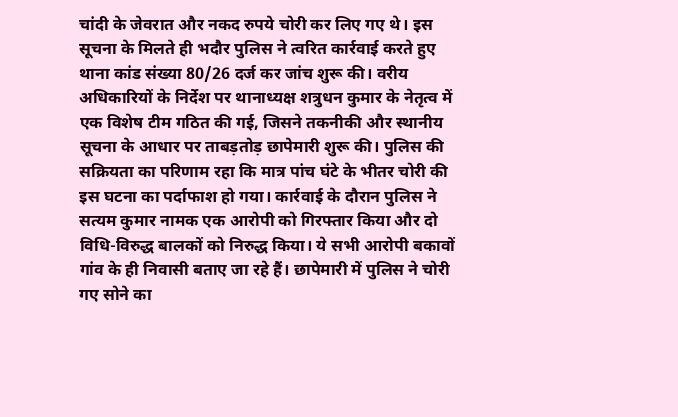चांदी के जेवरात और नकद रुपये चोरी कर लिए गए थे। इस सूचना के मिलते ही भदौर पुलिस ने त्वरित कार्रवाई करते हुए थाना कांड संख्या 80/26 दर्ज कर जांच शुरू की। वरीय अधिकारियों के निर्देश पर थानाध्यक्ष शत्रुधन कुमार के नेतृत्व में एक विशेष टीम गठित की गई, जिसने तकनीकी और स्थानीय सूचना के आधार पर ताबड़तोड़ छापेमारी शुरू की। पुलिस की सक्रियता का परिणाम रहा कि मात्र पांच घंटे के भीतर चोरी की इस घटना का पर्दाफाश हो गया। कार्रवाई के दौरान पुलिस ने सत्यम कुमार नामक एक आरोपी को गिरफ्तार किया और दो विधि-विरुद्ध बालकों को निरुद्ध किया। ये सभी आरोपी बकावों गांव के ही निवासी बताए जा रहे हैं। छापेमारी में पुलिस ने चोरी गए सोने का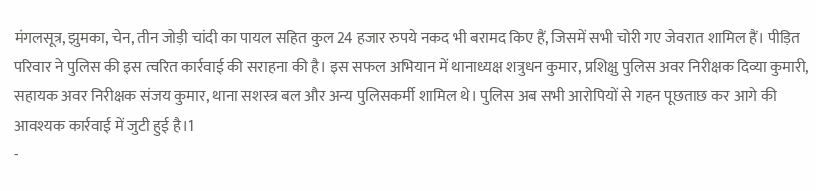मंगलसूत्र, झुमका, चेन, तीन जोड़ी चांदी का पायल सहित कुल 24 हजार रुपये नकद भी बरामद किए हैं, जिसमें सभी चोरी गए जेवरात शामिल हैं। पीड़ित परिवार ने पुलिस की इस त्वरित कार्रवाई की सराहना की है। इस सफल अभियान में थानाध्यक्ष शत्रुधन कुमार, प्रशिक्षु पुलिस अवर निरीक्षक दिव्या कुमारी, सहायक अवर निरीक्षक संजय कुमार, थाना सशस्त्र बल और अन्य पुलिसकर्मी शामिल थे। पुलिस अब सभी आरोपियों से गहन पूछताछ कर आगे की आवश्यक कार्रवाई में जुटी हुई है।1
-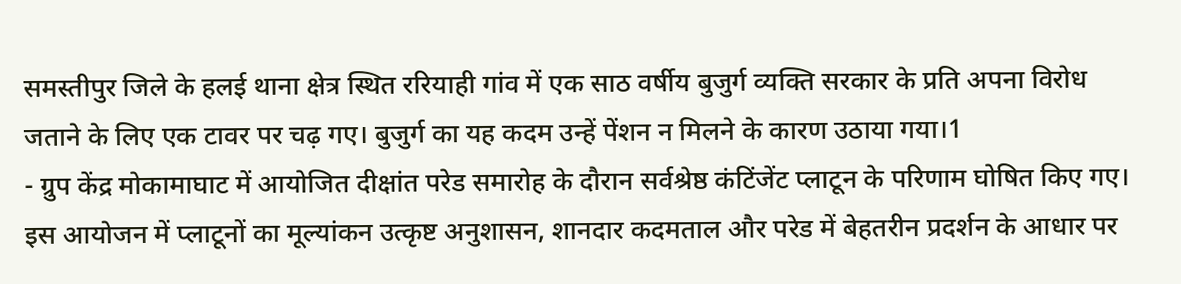समस्तीपुर जिले के हलई थाना क्षेत्र स्थित ररियाही गांव में एक साठ वर्षीय बुजुर्ग व्यक्ति सरकार के प्रति अपना विरोध जताने के लिए एक टावर पर चढ़ गए। बुजुर्ग का यह कदम उन्हें पेंशन न मिलने के कारण उठाया गया।1
- ग्रुप केंद्र मोकामाघाट में आयोजित दीक्षांत परेड समारोह के दौरान सर्वश्रेष्ठ कंटिंजेंट प्लाटून के परिणाम घोषित किए गए। इस आयोजन में प्लाटूनों का मूल्यांकन उत्कृष्ट अनुशासन, शानदार कदमताल और परेड में बेहतरीन प्रदर्शन के आधार पर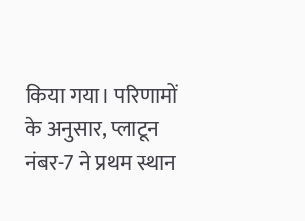किया गया। परिणामों के अनुसार, प्लाटून नंबर-7 ने प्रथम स्थान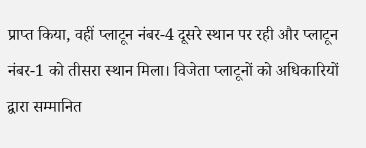प्राप्त किया, वहीं प्लाटून नंबर-4 दूसरे स्थान पर रही और प्लाटून नंबर-1 को तीसरा स्थान मिला। विजेता प्लाटूनों को अधिकारियों द्वारा सम्मानित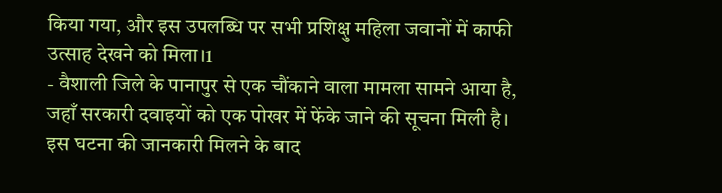किया गया, और इस उपलब्धि पर सभी प्रशिक्षु महिला जवानों में काफी उत्साह देखने को मिला।1
- वैशाली जिले के पानापुर से एक चौंकाने वाला मामला सामने आया है, जहाँ सरकारी दवाइयों को एक पोखर में फेंके जाने की सूचना मिली है। इस घटना की जानकारी मिलने के बाद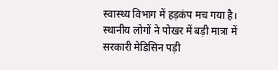स्वास्थ्य विभाग में हड़कंप मच गया है। स्थानीय लोगों ने पोखर में बड़ी मात्रा में सरकारी मेडिसिन पड़ी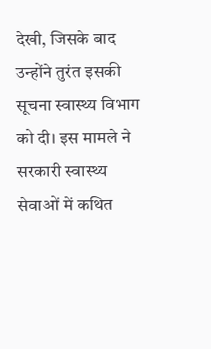देखी, जिसके बाद उन्होंने तुरंत इसकी सूचना स्वास्थ्य विभाग को दी। इस मामले ने सरकारी स्वास्थ्य सेवाओं में कथित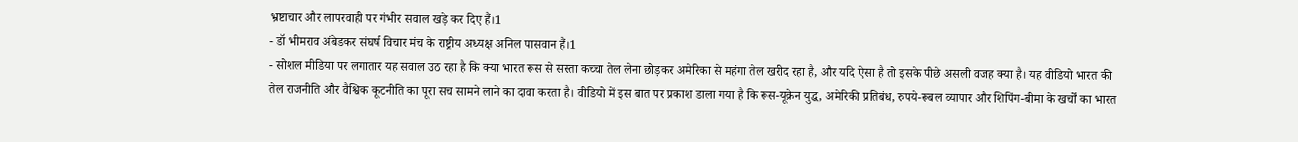भ्रष्टाचार और लापरवाही पर गंभीर सवाल खड़े कर दिए हैं।1
- डॉ भीमराव अंबेडकर संघर्ष विचार मंच के राष्ट्रीय अध्यक्ष अनिल पासवान हैं।1
- सोशल मीडिया पर लगातार यह सवाल उठ रहा है कि क्या भारत रूस से सस्ता कच्चा तेल लेना छोड़कर अमेरिका से महंगा तेल खरीद रहा है, और यदि ऐसा है तो इसके पीछे असली वजह क्या है। यह वीडियो भारत की तेल राजनीति और वैश्विक कूटनीति का पूरा सच सामने लाने का दावा करता है। वीडियो में इस बात पर प्रकाश डाला गया है कि रूस-यूक्रेन युद्ध, अमेरिकी प्रतिबंध, रुपये-रूबल व्यापार और शिपिंग-बीमा के खर्चों का भारत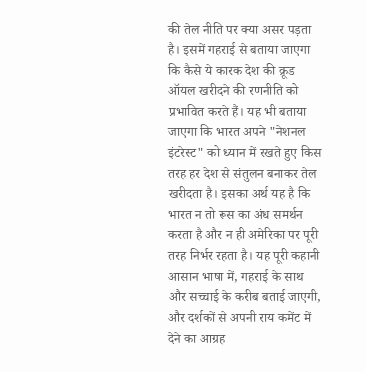की तेल नीति पर क्या असर पड़ता है। इसमें गहराई से बताया जाएगा कि कैसे ये कारक देश की क्रूड ऑयल खरीदने की रणनीति को प्रभावित करते हैं। यह भी बताया जाएगा कि भारत अपने "नेशनल इंटरेस्ट" को ध्यान में रखते हुए किस तरह हर देश से संतुलन बनाकर तेल खरीदता है। इसका अर्थ यह है कि भारत न तो रूस का अंध समर्थन करता है और न ही अमेरिका पर पूरी तरह निर्भर रहता है। यह पूरी कहानी आसान भाषा में, गहराई के साथ और सच्चाई के करीब बताई जाएगी, और दर्शकों से अपनी राय कमेंट में देने का आग्रह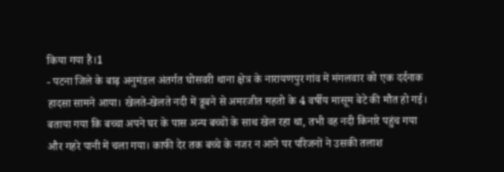किया गया है।1
- पटना जिले के बाढ़ अनुमंडल अंतर्गत घोसवरी थाना क्षेत्र के नारायणपुर गांव में मंगलवार को एक दर्दनाक हादसा सामने आया। खेलते-खेलते नदी में डूबने से अमरजीत महतो के 4 वर्षीय मासूम बेटे की मौत हो गई। बताया गया कि बच्चा अपने घर के पास अन्य बच्चों के साथ खेल रहा था, तभी वह नदी किनारे पहुंच गया और गहरे पानी में चला गया। काफी देर तक बच्चे के नजर न आने पर परिजनों ने उसकी तलाश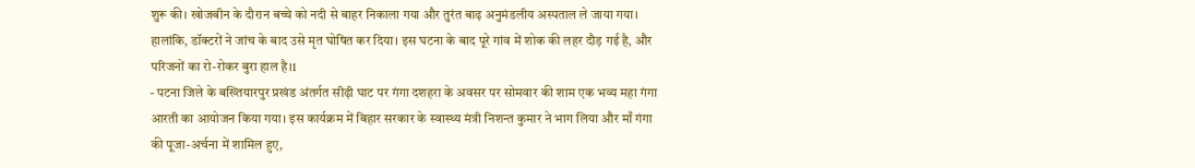शुरू की। खोजबीन के दौरान बच्चे को नदी से बाहर निकाला गया और तुरंत बाढ़ अनुमंडलीय अस्पताल ले जाया गया। हालांकि, डॉक्टरों ने जांच के बाद उसे मृत घोषित कर दिया। इस घटना के बाद पूरे गांव में शोक की लहर दौड़ गई है, और परिजनों का रो-रोकर बुरा हाल है।1
- पटना जिले के बख्तियारपुर प्रखंड अंतर्गत सीढ़ी घाट पर गंगा दशहरा के अवसर पर सोमवार की शाम एक भव्य महा गंगा आरती का आयोजन किया गया। इस कार्यक्रम में बिहार सरकार के स्वास्थ्य मंत्री निशन्त कुमार ने भाग लिया और माँ गंगा की पूजा-अर्चना में शामिल हुए,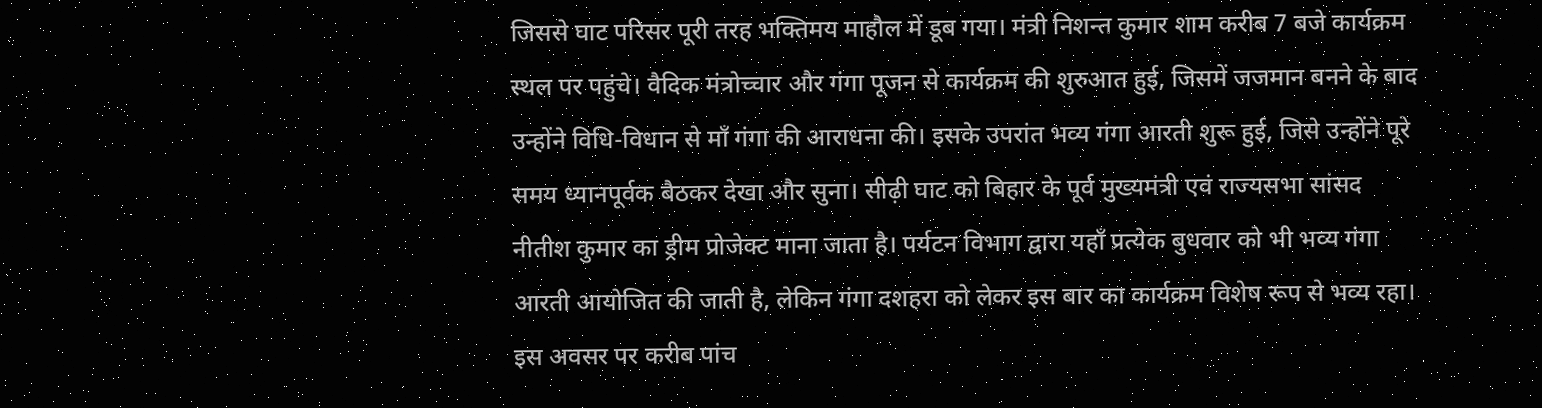जिससे घाट परिसर पूरी तरह भक्तिमय माहौल में डूब गया। मंत्री निशन्त कुमार शाम करीब 7 बजे कार्यक्रम स्थल पर पहुंचे। वैदिक मंत्रोच्चार और गंगा पूजन से कार्यक्रम की शुरुआत हुई, जिसमें जजमान बनने के बाद उन्होंने विधि-विधान से माँ गंगा की आराधना की। इसके उपरांत भव्य गंगा आरती शुरू हुई, जिसे उन्होंने पूरे समय ध्यानपूर्वक बैठकर देखा और सुना। सीढ़ी घाट को बिहार के पूर्व मुख्यमंत्री एवं राज्यसभा सांसद नीतीश कुमार का ड्रीम प्रोजेक्ट माना जाता है। पर्यटन विभाग द्वारा यहाँ प्रत्येक बुधवार को भी भव्य गंगा आरती आयोजित की जाती है, लेकिन गंगा दशहरा को लेकर इस बार का कार्यक्रम विशेष रूप से भव्य रहा। इस अवसर पर करीब पांच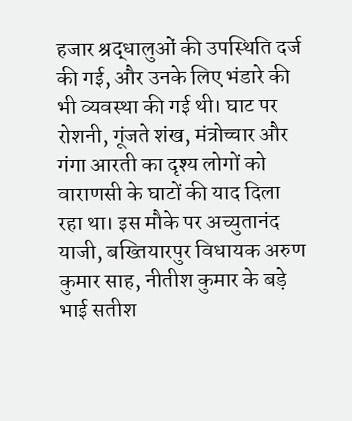हजार श्रद्धालुओं की उपस्थिति दर्ज की गई, और उनके लिए भंडारे की भी व्यवस्था की गई थी। घाट पर रोशनी, गूंजते शंख, मंत्रोच्चार और गंगा आरती का दृश्य लोगों को वाराणसी के घाटों की याद दिला रहा था। इस मौके पर अच्युतानंद याजी, बख्तियारपुर विधायक अरुण कुमार साह, नीतीश कुमार के बड़े भाई सतीश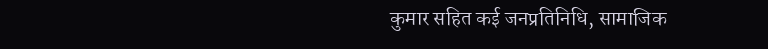कुमार सहित कई जनप्रतिनिधि, सामाजिक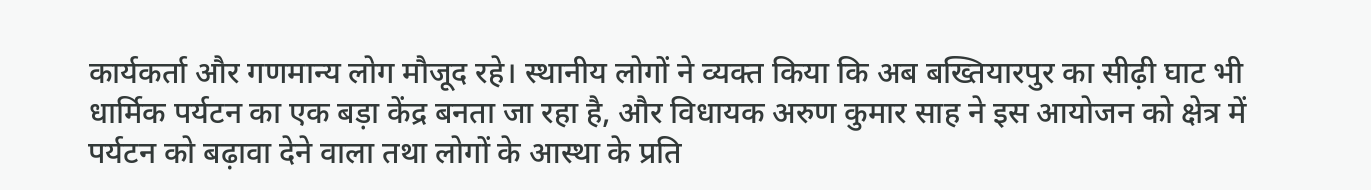कार्यकर्ता और गणमान्य लोग मौजूद रहे। स्थानीय लोगों ने व्यक्त किया कि अब बख्तियारपुर का सीढ़ी घाट भी धार्मिक पर्यटन का एक बड़ा केंद्र बनता जा रहा है, और विधायक अरुण कुमार साह ने इस आयोजन को क्षेत्र में पर्यटन को बढ़ावा देने वाला तथा लोगों के आस्था के प्रति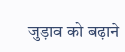जुड़ाव को बढ़ाने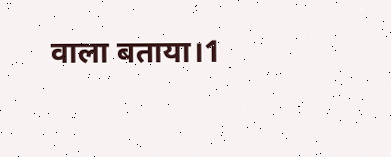वाला बताया।1